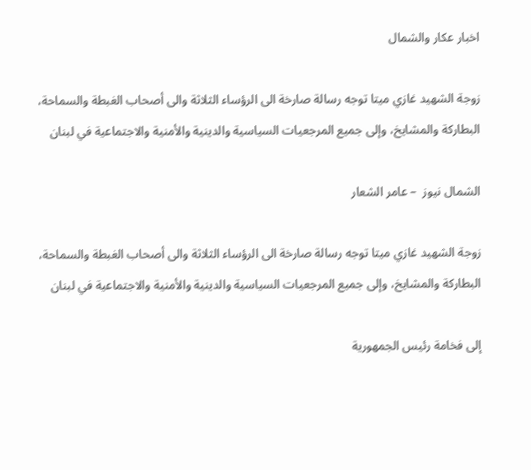اخبار عكار والشمال

زوجة الشهيد غازي ميتا توجه رسالة صارخة الى الرؤساء الثلاثة والى أصحاب الغبطة والسماحة، البطاركة والمشايخ، وإلى جميع المرجعيات السياسية والدينية والأمنية والاجتماعية في لبنان

الشمال نيوز  – عامر الشعار

زوجة الشهيد غازي ميتا توجه رسالة صارخة الى الرؤساء الثلاثة والى أصحاب الغبطة والسماحة، البطاركة والمشايخ، وإلى جميع المرجعيات السياسية والدينية والأمنية والاجتماعية في لبنان

إلى فخامة رئيس الجمهورية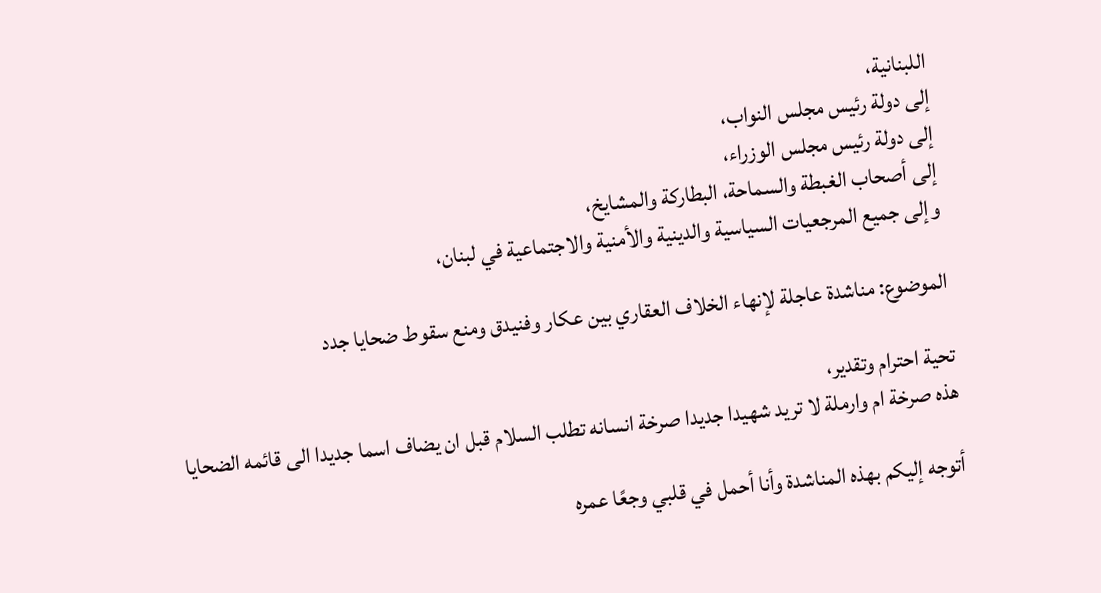اللبنانية،
إلى دولة رئيس مجلس النواب،
إلى دولة رئيس مجلس الوزراء،
إلى أصحاب الغبطة والسماحة، البطاركة والمشايخ،
وإلى جميع المرجعيات السياسية والدينية والأمنية والاجتماعية في لبنان،

الموضوع: مناشدة عاجلة لإنهاء الخلاف العقاري بين عكار وفنيدق ومنع سقوط ضحايا جدد

تحية احترام وتقدير،
هذه صرخة ام وارملة لا تريد شهيدا جديدا صرخة انسانه تطلب السلام قبل ان يضاف اسما جديدا الى قائمه الضحايا

أتوجه إليكم بهذه المناشدة وأنا أحمل في قلبي وجعًا عمره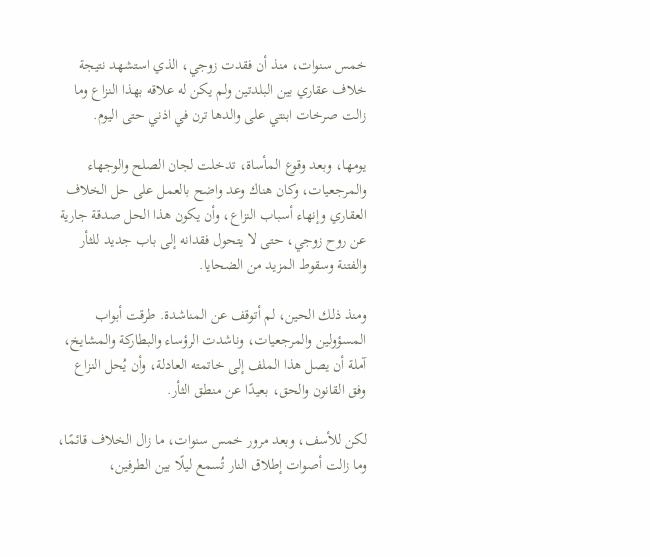خمس سنوات، منذ أن فقدت زوجي، الذي استشهد نتيجة خلاف عقاري بين البلدتين ولم يكن له علاقه بهذا النزاع وما زالت صرخات ابنتي على والدها ترن في اذني حتى اليوم.

يومها، وبعد وقوع المأساة، تدخلت لجان الصلح والوجهاء والمرجعيات، وكان هناك وعد واضح بالعمل على حل الخلاف العقاري وإنهاء أسباب النزاع، وأن يكون هذا الحل صدقة جارية عن روح زوجي، حتى لا يتحول فقدانه إلى باب جديد للثأر والفتنة وسقوط المزيد من الضحايا.

ومنذ ذلك الحين، لم أتوقف عن المناشدة. طرقت أبواب المسؤولين والمرجعيات، وناشدت الرؤساء والبطاركة والمشايخ، آملة أن يصل هذا الملف إلى خاتمته العادلة، وأن يُحل النزاع وفق القانون والحق، بعيدًا عن منطق الثأر.

لكن للأسف، وبعد مرور خمس سنوات، ما زال الخلاف قائمًا، وما زالت أصوات إطلاق النار تُسمع ليلًا بين الطرفين،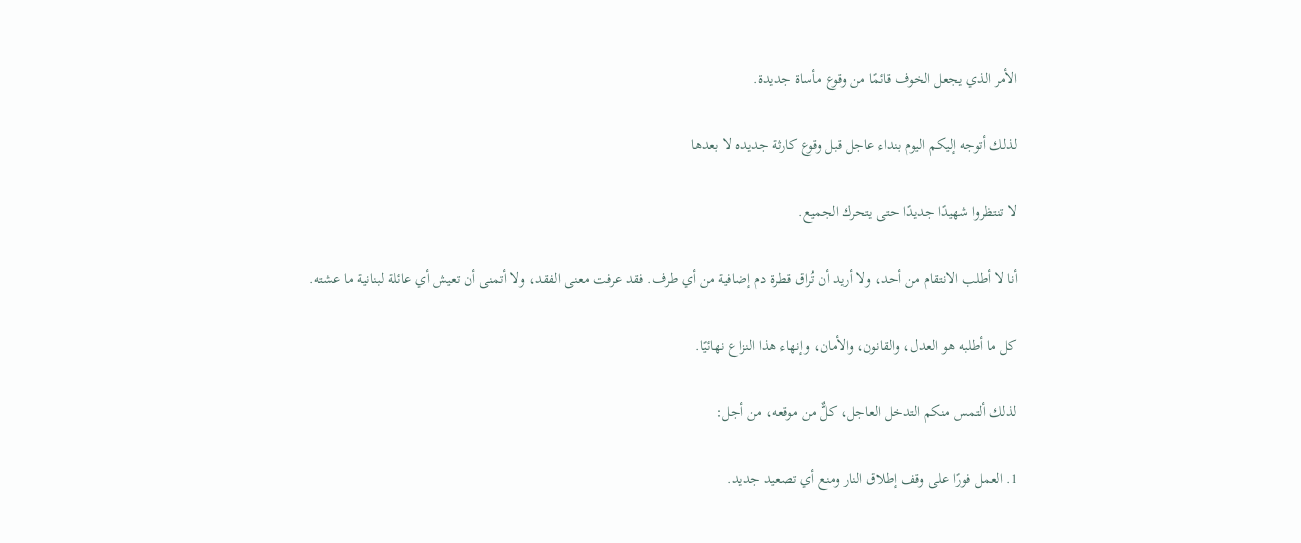الأمر الذي يجعل الخوف قائمًا من وقوع مأساة جديدة.

لذلك أتوجه إليكم اليوم بنداء عاجل قبل وقوع كارثة جديده لا بعدها

لا تنتظروا شهيدًا جديدًا حتى يتحرك الجميع.

أنا لا أطلب الانتقام من أحد، ولا أريد أن تُراق قطرة دم إضافية من أي طرف. فقد عرفت معنى الفقد، ولا أتمنى أن تعيش أي عائلة لبنانية ما عشته.

كل ما أطلبه هو العدل، والقانون، والأمان، وإنهاء هذا النزاع نهائيًا.

لذلك ألتمس منكم التدخل العاجل، كلٌّ من موقعه، من أجل:

1. العمل فورًا على وقف إطلاق النار ومنع أي تصعيد جديد.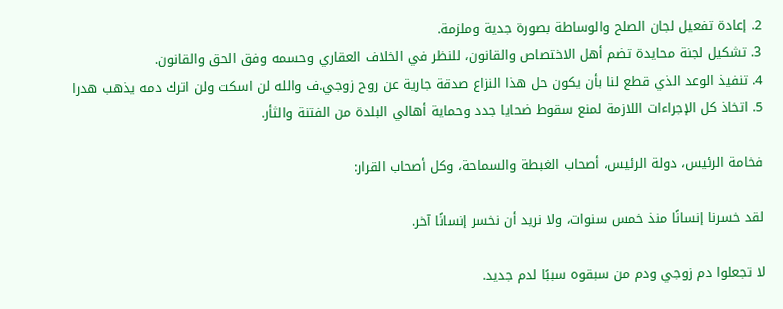2. إعادة تفعيل لجان الصلح والوساطة بصورة جدية وملزمة.
3. تشكيل لجنة محايدة تضم أهل الاختصاص والقانون، للنظر في الخلاف العقاري وحسمه وفق الحق والقانون.
4. تنفيذ الوعد الذي قطع لنا بأن يكون حل هذا النزاع صدقة جارية عن روح زوجي.ف والله لن اسكت ولن اترك دمه يذهب هدرا
5. اتخاذ كل الإجراءات اللازمة لمنع سقوط ضحايا جدد وحماية أهالي البلدة من الفتنة والثأر.

فخامة الرئيس، دولة الرئيس، أصحاب الغبطة والسماحة، وكل أصحاب القرار:

لقد خسرنا إنسانًا منذ خمس سنوات، ولا نريد أن نخسر إنسانًا آخر.

لا تجعلوا دم زوجي ودم من سبقوه سببًا لدم جديد.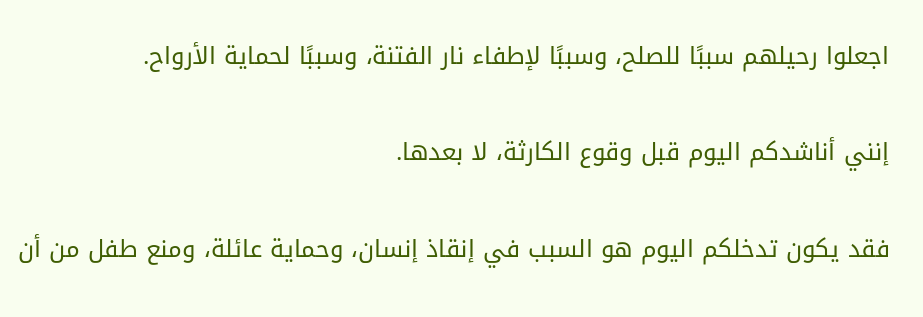اجعلوا رحيلهم سببًا للصلح، وسببًا لإطفاء نار الفتنة، وسببًا لحماية الأرواح.

إنني أناشدكم اليوم قبل وقوع الكارثة، لا بعدها.

فقد يكون تدخلكم اليوم هو السبب في إنقاذ إنسان، وحماية عائلة، ومنع طفل من أن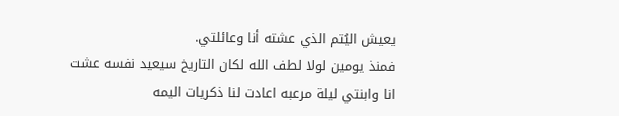يعيش اليُتم الذي عشته أنا وعائلتي.
فمنذ يومين لولا لطف الله لكان التاريخ سيعيد نفسه عشت انا وابنتي ليلة مرعبه اعادت لنا ذكريات اليمه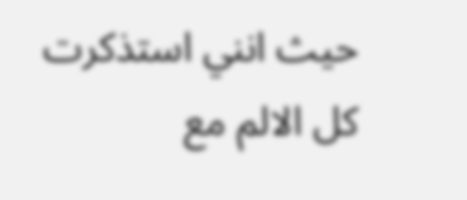حيث انني استذكرت كل الالم مع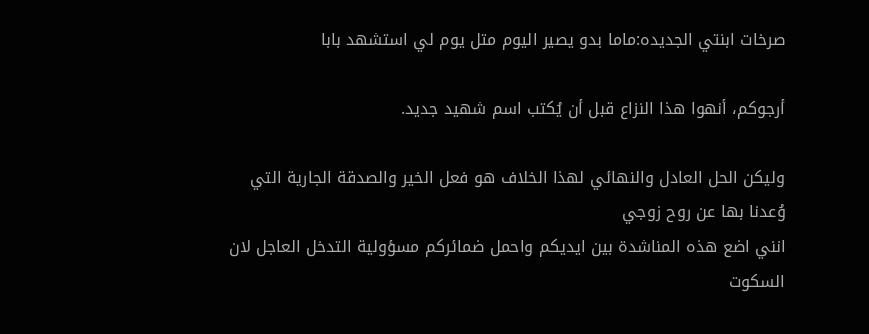صرخات ابنتي الجديده:ماما بدو يصير اليوم متل يوم لي استشهد بابا

أرجوكم، أنهوا هذا النزاع قبل أن يُكتب اسم شهيد جديد.

وليكن الحل العادل والنهائي لهذا الخلاف هو فعل الخير والصدقة الجارية التي وُعدنا بها عن روح زوجي
انني اضع هذه المناشدة بين ايديكم واحمل ضمائركم مسؤولية التدخل العاجل لان السكوت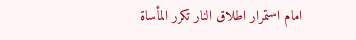امام استمرار اطلاق النار تكرر المأساة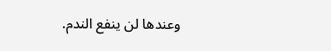وعندها لن ينفع الندم.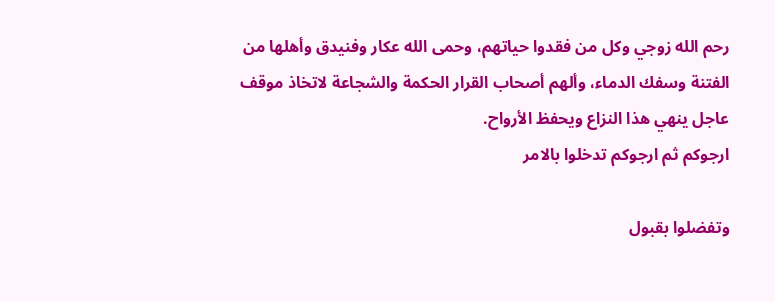رحم الله زوجي وكل من فقدوا حياتهم، وحمى الله عكار وفنيدق وأهلها من الفتنة وسفك الدماء، وألهم أصحاب القرار الحكمة والشجاعة لاتخاذ موقف عاجل ينهي هذا النزاع ويحفظ الأرواح.
ارجوكم ثم ارجوكم تدخلوا بالامر

وتفضلوا بقبول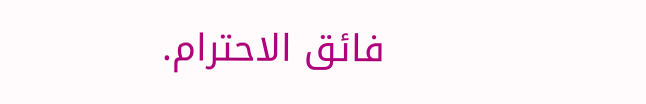فائق الاحترام.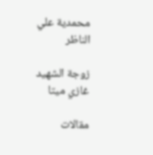محمدية علي الناظر

زوجة الشهيد غازي ميتا

مقالات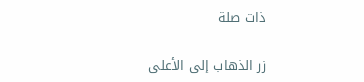ذات صلة

زر الذهاب إلى الأعلى